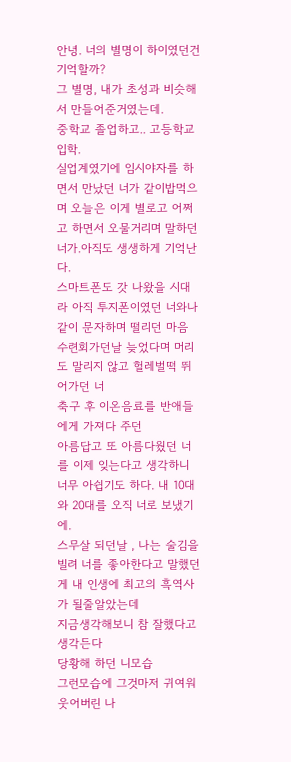안녕. 너의 별명이 하이였던건 기억할까?
그 별명, 내가 초성과 비슷해서 만들어준거였는데.
중학교 졸업하고.. 고등학교 입학.
실업계였기에 임시야자를 하면서 만났던 너가 같이밥먹으며 오늘은 이게 별로고 어쩌고 하면서 오물거리며 말하던 너가.아직도 생생하게 기억난다.
스마트폰도 갓 나왔을 시대라 아직 투지폰이였던 너와나같이 문자하며 떨리던 마음
수련회가던날 늦었다며 머리도 말리지 않고 헐레벌떡 뛰어가던 너
축구 후 이온음료를 반애들에게 가져다 주던
아름답고 또 아름다웠던 너를 이제 잊는다고 생각하니 너무 아쉽기도 하다. 내 10대와 20대를 오직 너로 보냈기에.
스무살 되던날 , 나는 술김을 빌려 너를 좋아한다고 말했던게 내 인생에 최고의 흑역사가 될줄알았는데
지금생각해보니 참 잘했다고 생각든다
당황해 하던 니모습
그런모습에 그것마저 귀여워 웃어버린 나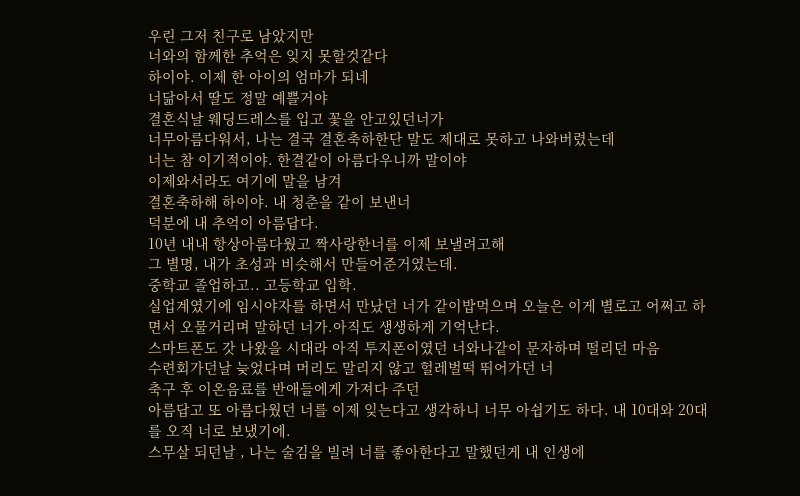우린 그저 친구로 남았지만
너와의 함께한 추억은 잊지 못할것같다
하이야. 이제 한 아이의 엄마가 되네
너닮아서 딸도 정말 예쁠거야
결혼식날 웨딩드레스를 입고 꽃을 안고있던너가
너무아름다워서, 나는 결국 결혼축하한단 말도 제대로 못하고 나와버렸는데
너는 참 이기적이야. 한결같이 아름다우니까 말이야
이제와서라도 여기에 말을 남겨
결혼축하해 하이야. 내 청춘을 같이 보낸너
덕분에 내 추억이 아름답다.
10년 내내 항상아름다웠고 짝사랑한너를 이제 보낼려고해
그 별명, 내가 초성과 비슷해서 만들어준거였는데.
중학교 졸업하고.. 고등학교 입학.
실업계였기에 임시야자를 하면서 만났던 너가 같이밥먹으며 오늘은 이게 별로고 어쩌고 하면서 오물거리며 말하던 너가.아직도 생생하게 기억난다.
스마트폰도 갓 나왔을 시대라 아직 투지폰이였던 너와나같이 문자하며 떨리던 마음
수련회가던날 늦었다며 머리도 말리지 않고 헐레벌떡 뛰어가던 너
축구 후 이온음료를 반애들에게 가져다 주던
아름답고 또 아름다웠던 너를 이제 잊는다고 생각하니 너무 아쉽기도 하다. 내 10대와 20대를 오직 너로 보냈기에.
스무살 되던날 , 나는 술김을 빌려 너를 좋아한다고 말했던게 내 인생에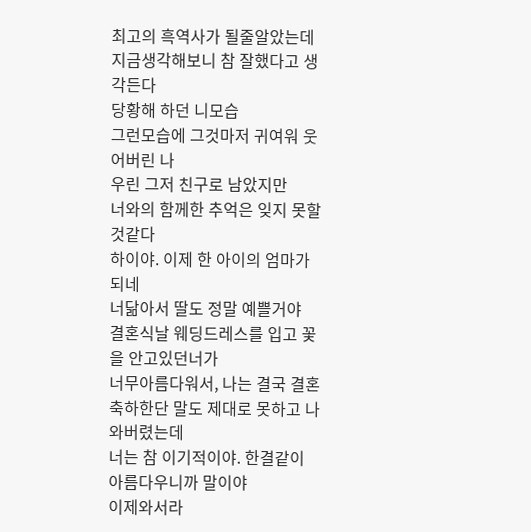최고의 흑역사가 될줄알았는데
지금생각해보니 참 잘했다고 생각든다
당황해 하던 니모습
그런모습에 그것마저 귀여워 웃어버린 나
우린 그저 친구로 남았지만
너와의 함께한 추억은 잊지 못할것같다
하이야. 이제 한 아이의 엄마가 되네
너닮아서 딸도 정말 예쁠거야
결혼식날 웨딩드레스를 입고 꽃을 안고있던너가
너무아름다워서, 나는 결국 결혼축하한단 말도 제대로 못하고 나와버렸는데
너는 참 이기적이야. 한결같이 아름다우니까 말이야
이제와서라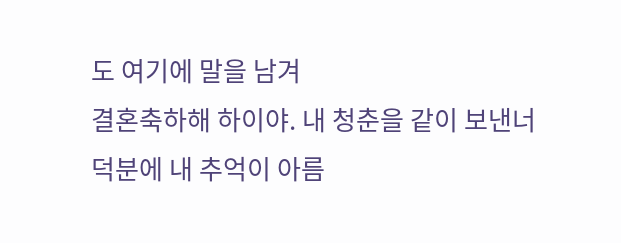도 여기에 말을 남겨
결혼축하해 하이야. 내 청춘을 같이 보낸너
덕분에 내 추억이 아름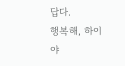답다.
행복해, 하이야